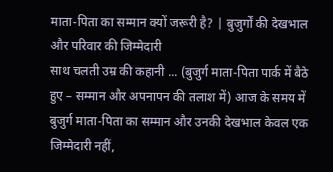माता-पिता का सम्मान क्यों जरूरी है? | बुजुर्गों की देखभाल और परिवार की जिम्मेदारी
साथ चलती उम्र की कहानी ... (बुजुर्ग माता-पिता पार्क में बैठे हुए – सम्मान और अपनापन की तलाश में) आज के समय में बुजुर्ग माता-पिता का सम्मान और उनकी देखभाल केवल एक जिम्मेदारी नहीं,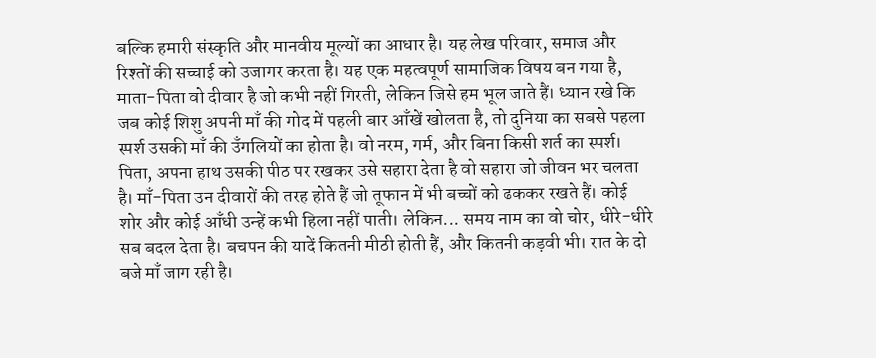बल्कि हमारी संस्कृति और मानवीय मूल्यों का आधार है। यह लेख परिवार, समाज और रिश्तों की सच्चाई को उजागर करता है। यह एक महत्वपूर्ण सामाजिक विषय बन गया है, माता-पिता वो दीवार है जो कभी नहीं गिरती, लेकिन जिसे हम भूल जाते हैं। ध्यान रखे कि जब कोई शिशु अपनी माँ की गोद में पहली बार आँखें खोलता है, तो दुनिया का सबसे पहला स्पर्श उसकी माँ की उँगलियों का होता है। वो नरम, गर्म, और बिना किसी शर्त का स्पर्श। पिता, अपना हाथ उसकी पीठ पर रखकर उसे सहारा देता है वो सहारा जो जीवन भर चलता है। माँ-पिता उन दीवारों की तरह होते हैं जो तूफान में भी बच्चों को ढककर रखते हैं। कोई शोर और कोई आँधी उन्हें कभी हिला नहीं पाती। लेकिन... समय नाम का वो चोर, धीरे-धीरे सब बदल देता है। बचपन की यादें कितनी मीठी होती हैं, और कितनी कड़वी भी। रात के दो बजे माँ जाग रही है।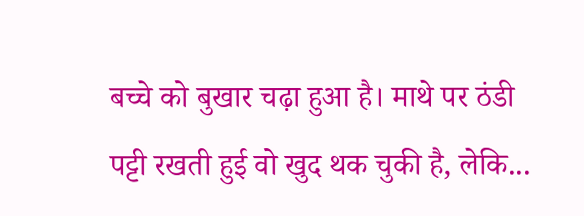बच्चे को बुखार चढ़ा हुआ है। माथे पर ठंडी पट्टी रखती हुई वो खुद थक चुकी है, लेकि...